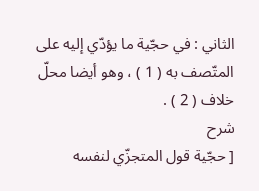الثاني : في حجّية ما يؤدّي إليه على المتّصف به ( 1 ) ، وهو أيضا محلّ خلاف ( 2 ) .
شرح
[ حجّية قول المتجزّي لنفسه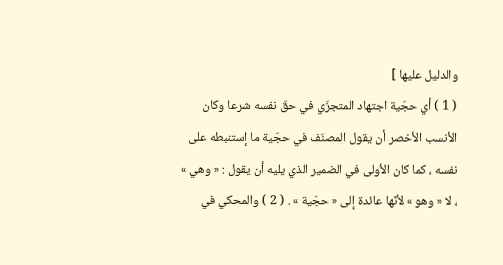والدليل عليها ]
( 1 ) أي حجّية اجتهاد المتجزّي في حقّ نفسه شرعا وكان الأنسب الأخصر أن يقول المصنّف في حجّية ما إستنبطه على نفسه ، كما كان الأولى في الضمير الذي يليه أن يقول : « وهي » ، لا « وهو » لأنّها عائدة إلى « حجّية » . ( 2 ) والمحكي في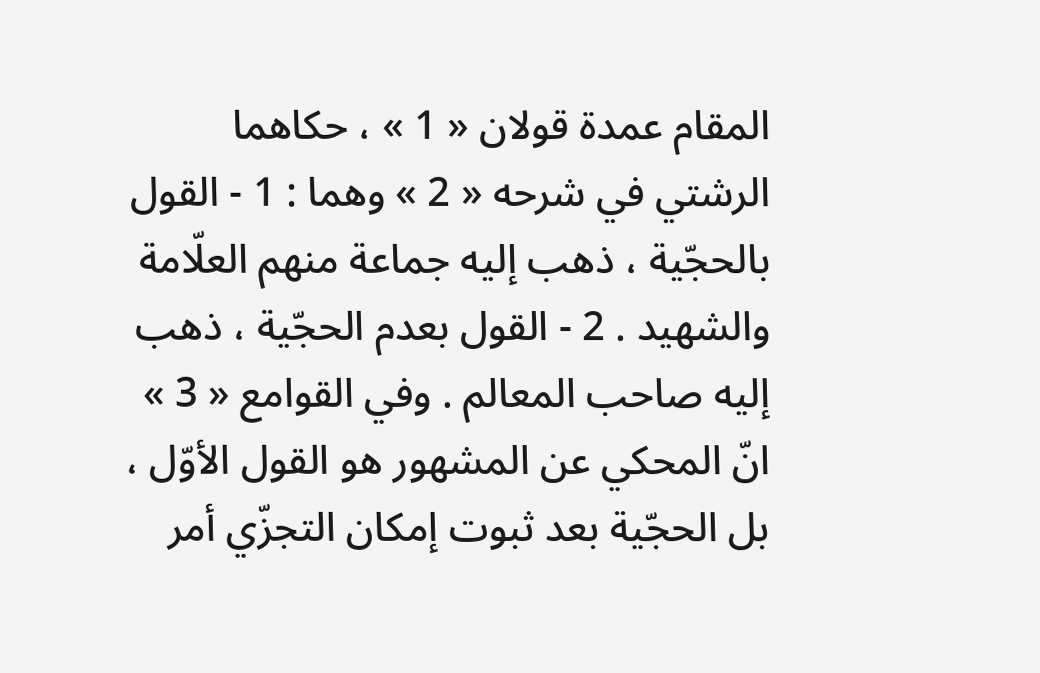المقام عمدة قولان « 1 » ، حكاهما الرشتي في شرحه « 2 » وهما : 1 - القول بالحجّية ، ذهب إليه جماعة منهم العلّامة والشهيد . 2 - القول بعدم الحجّية ، ذهب إليه صاحب المعالم . وفي القوامع « 3 » انّ المحكي عن المشهور هو القول الأوّل ، بل الحجّية بعد ثبوت إمكان التجزّي أمر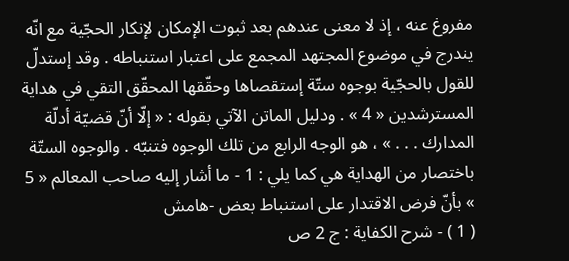مفروغ عنه ، إذ لا معنى عندهم بعد ثبوت الإمكان لإنكار الحجّية مع انّه يندرج في موضوع المجتهد المجمع على اعتبار استنباطه . وقد إستدلّ للقول بالحجّية بوجوه ستّة إستقصاها وحقّقها المحقّق التقي في هداية المسترشدين « 4 » . ودليل الماتن الآتي بقوله : « إلّا أنّ قضيّة أدلّة المدارك . . . » ، هو الوجه الرابع من تلك الوجوه فتنبّه . والوجوه الستّة باختصار من الهداية هي كما يلي : 1 - ما أشار إليه صاحب المعالم « 5 » بأنّ فرض الاقتدار على استنباط بعض -هامش
( 1 ) - شرح الكفاية : ج 2 ص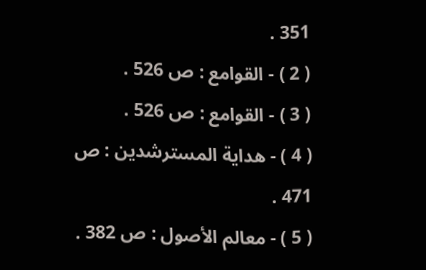351 .
( 2 ) - القوامع : ص 526 .
( 3 ) - القوامع : ص 526 .
( 4 ) - هداية المسترشدين : ص 471 .
( 5 ) - معالم الأصول : ص 382 .